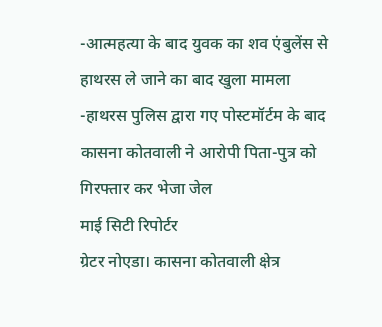-आत्महत्या के बाद युवक का शव एंबुलेंस से हाथरस ले जाने का बाद खुला मामला
-हाथरस पुलिस द्वारा गए पोस्टमॉर्टम के बाद कासना कोतवाली ने आरोपी पिता-पुत्र को गिरफ्तार कर भेजा जेल
माई सिटी रिपोर्टर
ग्रेटर नोएडा। कासना कोतवाली क्षेत्र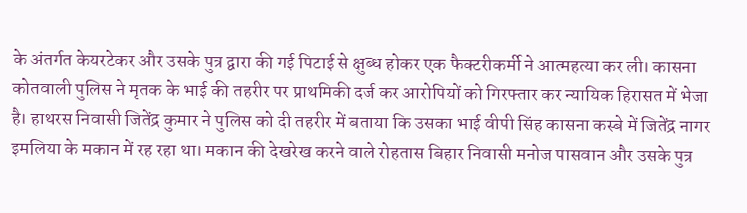के अंतर्गत केयरटेकर और उसके पुत्र द्वारा की गई पिटाई से क्षुब्ध होकर एक फैक्टरीकर्मी ने आत्महत्या कर ली। कासना कोतवाली पुलिस ने मृतक के भाई की तहरीर पर प्राथमिकी दर्ज कर आरोपियों को गिरफ्तार कर न्यायिक हिरासत में भेजा है। हाथरस निवासी जितेंद्र कुमार ने पुलिस को दी तहरीर में बताया कि उसका भाई वीपी सिंह कासना कस्बे में जितेंद्र नागर इमलिया के मकान में रह रहा था। मकान की देखरेख करने वाले रोहतास बिहार निवासी मनोज पासवान और उसके पुत्र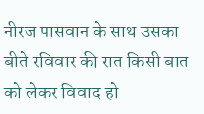नीरज पासवान के साथ उसका बीते रविवार की रात किसी बात को लेकर विवाद हो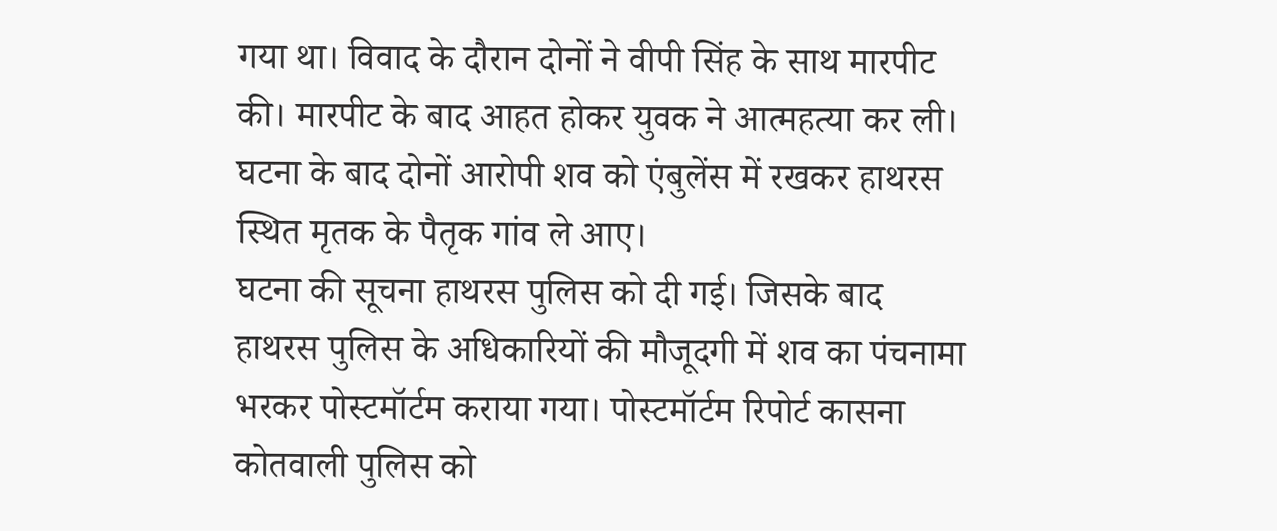गया था। विवाद के दौरान दोनों ने वीपी सिंह के साथ मारपीट की। मारपीट के बाद आहत होकर युवक ने आत्महत्या कर ली। घटना के बाद दोनों आरोपी शव को एंबुलेंस में रखकर हाथरस स्थित मृतक के पैतृक गांव ले आए।
घटना की सूचना हाथरस पुलिस को दी गई। जिसके बाद हाथरस पुलिस के अधिकारियों की मौजूदगी में शव का पंचनामा भरकर पोस्टमॉर्टम कराया गया। पोस्टमॉर्टम रिपोर्ट कासना कोतवाली पुलिस को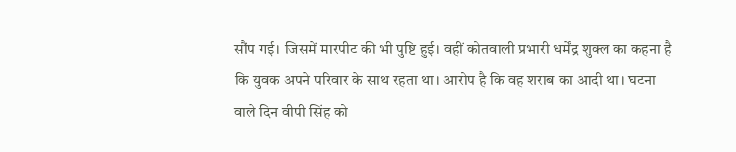सौंप गई। जिसमें मारपीट की भी पुष्टि हुई। वहीं कोतवाली प्रभारी धर्मेंद्र शुक्ल का कहना है कि युवक अपने परिवार के साथ रहता था। आरोप है कि वह शराब का आदी था। घटना वाले दिन वीपी सिंह को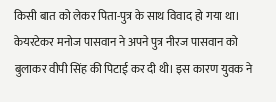किसी बात को लेकर पिता-पुत्र के साथ विवाद हो गया था। केयरटेकर मनोज पासवान ने अपने पुत्र नीरज पासवान को बुलाकर वीपी सिंह की पिटाई कर दी थी। इस कारण युवक ने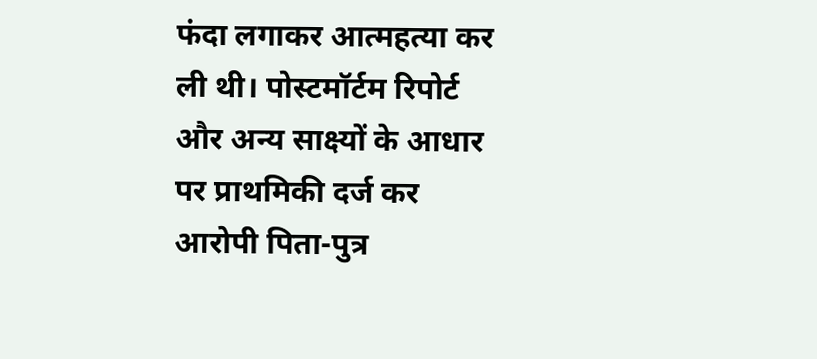फंदा लगाकर आत्महत्या कर ली थी। पोस्टमॉर्टम रिपोर्ट और अन्य साक्ष्यों के आधार पर प्राथमिकी दर्ज कर आरोपी पिता-पुत्र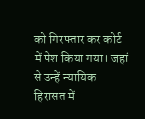को गिरफ्तार कर कोर्ट में पेश किया गया। जहां से उन्हें न्यायिक हिरासत में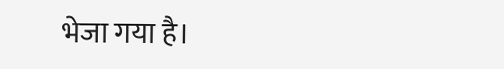भेजा गया है।